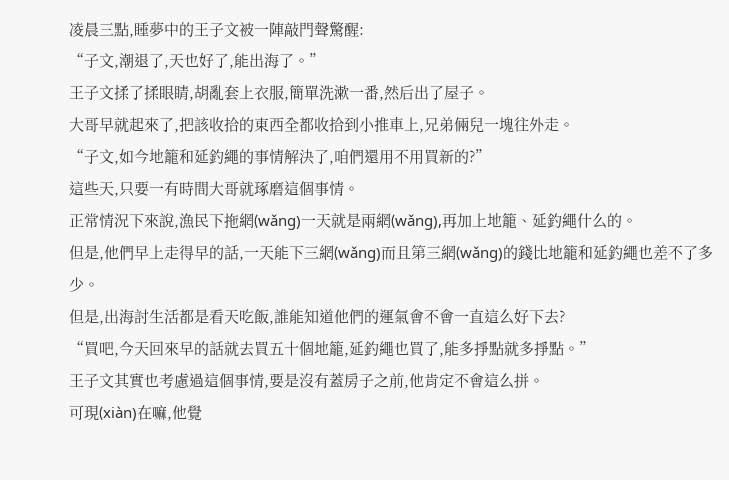凌晨三點,睡夢中的王子文被一陣敲門聲驚醒:
“子文,潮退了,天也好了,能出海了。”
王子文揉了揉眼睛,胡亂套上衣服,簡單洗漱一番,然后出了屋子。
大哥早就起來了,把該收拾的東西全都收拾到小推車上,兄弟倆兒一塊往外走。
“子文,如今地籠和延釣繩的事情解決了,咱們還用不用買新的?”
這些天,只要一有時間大哥就琢磨這個事情。
正常情況下來說,漁民下拖網(wǎng)一天就是兩網(wǎng),再加上地籠、延釣繩什么的。
但是,他們早上走得早的話,一天能下三網(wǎng)而且第三網(wǎng)的錢比地籠和延釣繩也差不了多少。
但是,出海討生活都是看天吃飯,誰能知道他們的運氣會不會一直這么好下去?
“買吧,今天回來早的話就去買五十個地籠,延釣繩也買了,能多掙點就多掙點。”
王子文其實也考慮過這個事情,要是沒有蓋房子之前,他肯定不會這么拼。
可現(xiàn)在嘛,他覺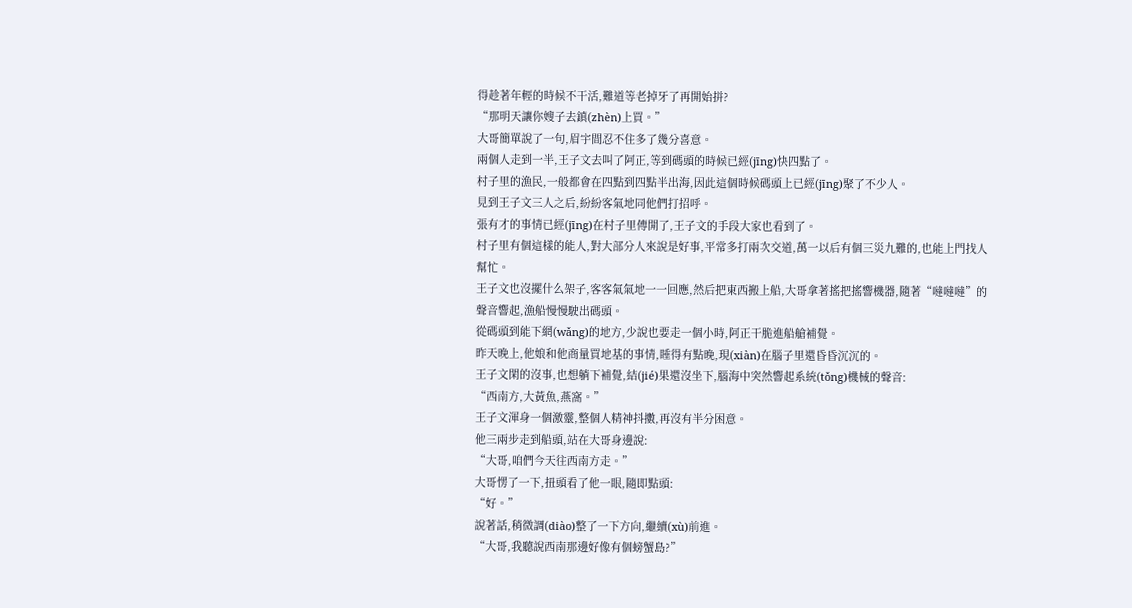得趁著年輕的時候不干活,難道等老掉牙了再開始拼?
“那明天讓你嫂子去鎮(zhèn)上買。”
大哥簡單說了一句,眉宇間忍不住多了幾分喜意。
兩個人走到一半,王子文去叫了阿正,等到碼頭的時候已經(jīng)快四點了。
村子里的漁民,一般都會在四點到四點半出海,因此這個時候碼頭上已經(jīng)聚了不少人。
見到王子文三人之后,紛紛客氣地同他們打招呼。
張有才的事情已經(jīng)在村子里傳開了,王子文的手段大家也看到了。
村子里有個這樣的能人,對大部分人來說是好事,平常多打兩次交道,萬一以后有個三災九難的,也能上門找人幫忙。
王子文也沒擺什么架子,客客氣氣地一一回應,然后把東西搬上船,大哥拿著搖把搖響機器,隨著“噠噠噠”的聲音響起,漁船慢慢駛出碼頭。
從碼頭到能下網(wǎng)的地方,少說也要走一個小時,阿正干脆進船艙補覺。
昨天晚上,他娘和他商量買地基的事情,睡得有點晚,現(xiàn)在腦子里還昏昏沉沉的。
王子文閑的沒事,也想躺下補覺,結(jié)果還沒坐下,腦海中突然響起系統(tǒng)機械的聲音:
“西南方,大黃魚,燕窩。”
王子文渾身一個激靈,整個人精神抖擻,再沒有半分困意。
他三兩步走到船頭,站在大哥身邊說:
“大哥,咱們今天往西南方走。”
大哥愣了一下,扭頭看了他一眼,隨即點頭:
“好。”
說著話,稍微調(diào)整了一下方向,繼續(xù)前進。
“大哥,我聽說西南那邊好像有個螃蟹島?”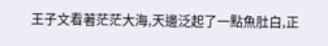王子文看著茫茫大海,天邊泛起了一點魚肚白,正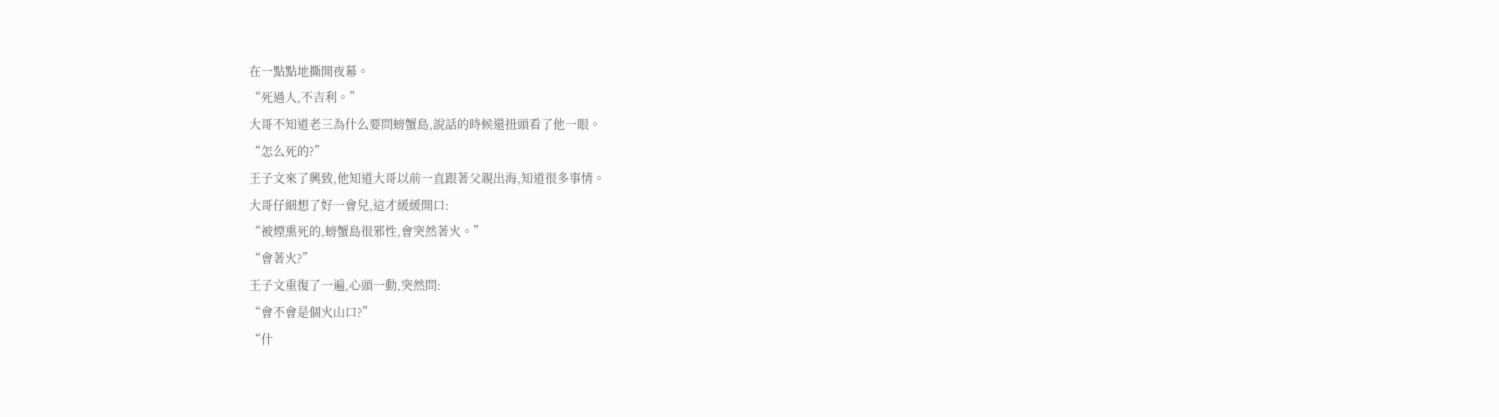在一點點地撕開夜幕。
“死過人,不吉利。”
大哥不知道老三為什么要問螃蟹島,說話的時候還扭頭看了他一眼。
“怎么死的?”
王子文來了興致,他知道大哥以前一直跟著父親出海,知道很多事情。
大哥仔細想了好一會兒,這才緩緩開口:
“被煙熏死的,螃蟹島很邪性,會突然著火。”
“會著火?”
王子文重復了一遍,心頭一動,突然問:
“會不會是個火山口?”
“什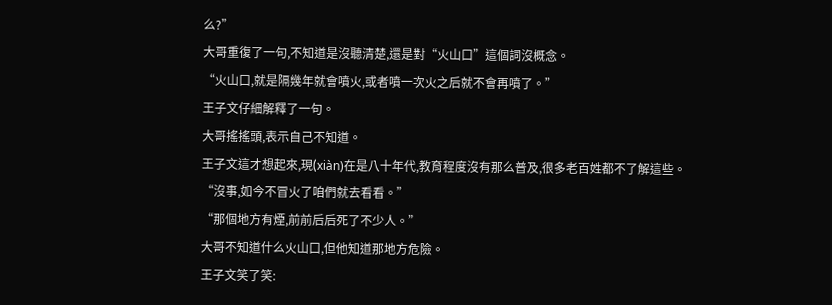么?”
大哥重復了一句,不知道是沒聽清楚,還是對“火山口”這個詞沒概念。
“火山口,就是隔幾年就會噴火,或者噴一次火之后就不會再噴了。”
王子文仔細解釋了一句。
大哥搖搖頭,表示自己不知道。
王子文這才想起來,現(xiàn)在是八十年代,教育程度沒有那么普及,很多老百姓都不了解這些。
“沒事,如今不冒火了咱們就去看看。”
“那個地方有煙,前前后后死了不少人。”
大哥不知道什么火山口,但他知道那地方危險。
王子文笑了笑: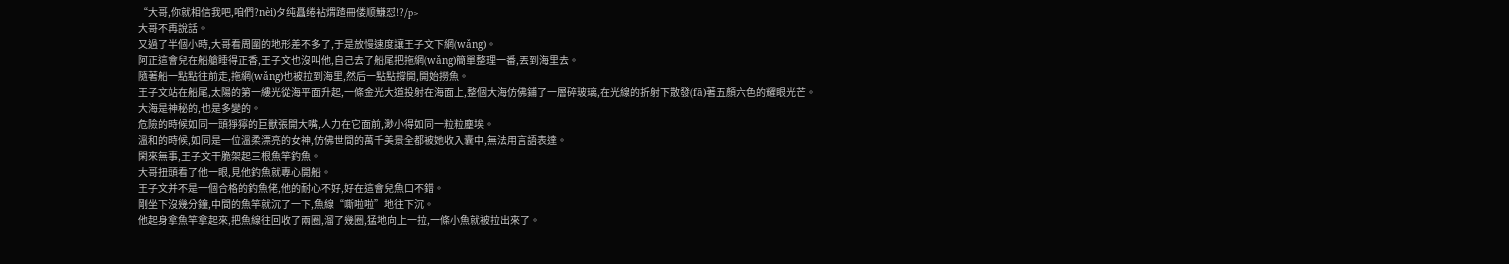“大哥,你就相信我吧,咱們?nèi)タ纯矗绻袩煟蹅冊偻顺鰜怼!?/p>
大哥不再說話。
又過了半個小時,大哥看周圍的地形差不多了,于是放慢速度讓王子文下網(wǎng)。
阿正這會兒在船艙睡得正香,王子文也沒叫他,自己去了船尾把拖網(wǎng)簡單整理一番,丟到海里去。
隨著船一點點往前走,拖網(wǎng)也被拉到海里,然后一點點撐開,開始撈魚。
王子文站在船尾,太陽的第一縷光從海平面升起,一條金光大道投射在海面上,整個大海仿佛鋪了一層碎玻璃,在光線的折射下散發(fā)著五顏六色的耀眼光芒。
大海是神秘的,也是多變的。
危險的時候如同一頭猙獰的巨獸張開大嘴,人力在它面前,渺小得如同一粒粒塵埃。
溫和的時候,如同是一位溫柔漂亮的女神,仿佛世間的萬千美景全都被她收入囊中,無法用言語表達。
閑來無事,王子文干脆架起三根魚竿釣魚。
大哥扭頭看了他一眼,見他釣魚就專心開船。
王子文并不是一個合格的釣魚佬,他的耐心不好,好在這會兒魚口不錯。
剛坐下沒幾分鐘,中間的魚竿就沉了一下,魚線“嘶啦啦”地往下沉。
他起身拿魚竿拿起來,把魚線往回收了兩圈,溜了幾圈,猛地向上一拉,一條小魚就被拉出來了。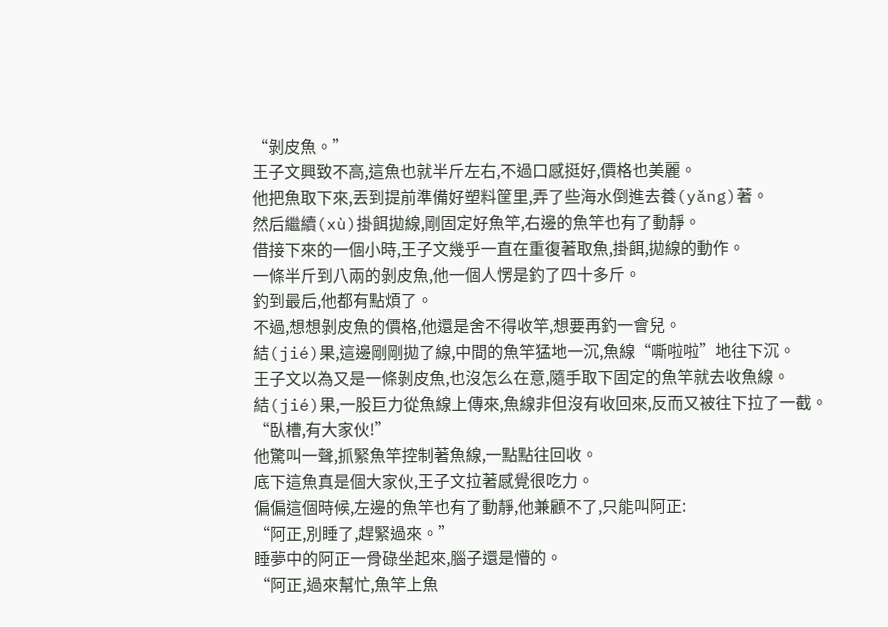“剝皮魚。”
王子文興致不高,這魚也就半斤左右,不過口感挺好,價格也美麗。
他把魚取下來,丟到提前準備好塑料筐里,弄了些海水倒進去養(yǎng)著。
然后繼續(xù)掛餌拋線,剛固定好魚竿,右邊的魚竿也有了動靜。
借接下來的一個小時,王子文幾乎一直在重復著取魚,掛餌,拋線的動作。
一條半斤到八兩的剝皮魚,他一個人愣是釣了四十多斤。
釣到最后,他都有點煩了。
不過,想想剝皮魚的價格,他還是舍不得收竿,想要再釣一會兒。
結(jié)果,這邊剛剛拋了線,中間的魚竿猛地一沉,魚線“嘶啦啦”地往下沉。
王子文以為又是一條剝皮魚,也沒怎么在意,隨手取下固定的魚竿就去收魚線。
結(jié)果,一股巨力從魚線上傳來,魚線非但沒有收回來,反而又被往下拉了一截。
“臥槽,有大家伙!”
他驚叫一聲,抓緊魚竿控制著魚線,一點點往回收。
底下這魚真是個大家伙,王子文拉著感覺很吃力。
偏偏這個時候,左邊的魚竿也有了動靜,他兼顧不了,只能叫阿正:
“阿正,別睡了,趕緊過來。”
睡夢中的阿正一骨碌坐起來,腦子還是懵的。
“阿正,過來幫忙,魚竿上魚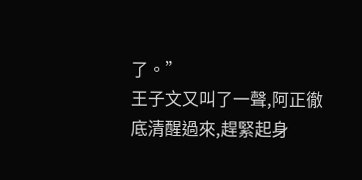了。”
王子文又叫了一聲,阿正徹底清醒過來,趕緊起身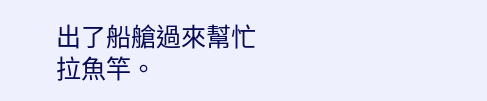出了船艙過來幫忙拉魚竿。